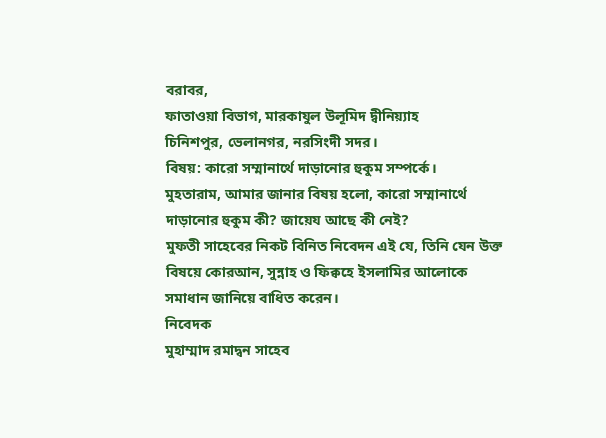বরাবর,
ফাতাওয়া বিভাগ, মারকাযুল উলূমিদ দ্বীনিয়্যাহ
চিনিশপুর, ভেলানগর, নরসিংদী সদর।
বিষয়: কারো সম্মানার্থে দাড়ানোর হুকুম সম্পর্কে।
মুহতারাম, আমার জানার বিষয় হলো, কারো সম্মানার্থে দাড়ানোর হুকুম কী? জায়েয আছে কী নেই?
মুফতী সাহেবের নিকট বিনিত নিবেদন এই যে, তিনি যেন উক্ত বিষয়ে কোরআন, সুন্নাহ ও ফিক্বহে ইসলামির আলোকে সমাধান জানিয়ে বাধিত করেন।
নিবেদক
মুহাম্মাদ রমাদ্বন সাহেব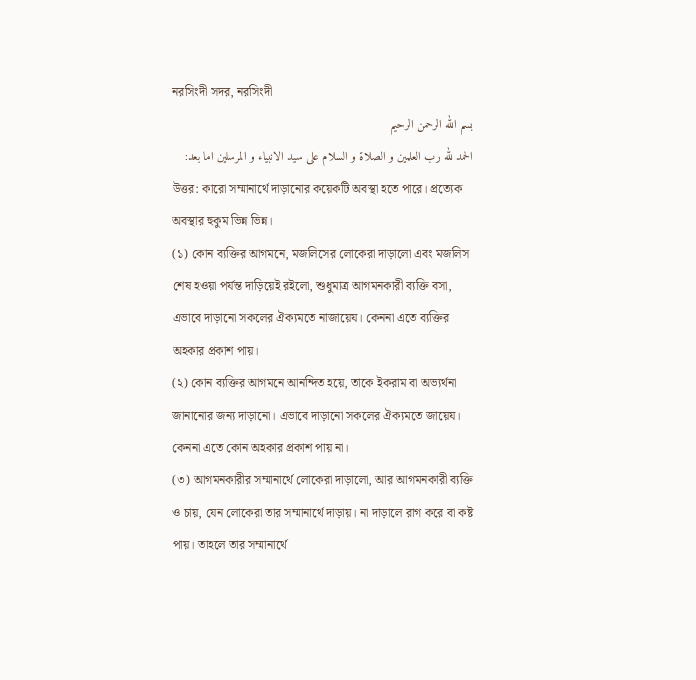নরসিংদী সদর, নরসিংদী
بسم الله الرحمن الرحيم
الحمد لله رب العلمين و الصلاة و السلام على سيد الانبياء و المرسلين اما بعد:
উত্তর: কারো সম্মানার্থে দাড়ানোর কয়েকটি অবস্থা হতে পারে। প্রত্যেক অবস্থার হুকুম ভিন্ন ভিন্ন।
(১) কোন ব্যক্তির আগমনে, মজলিসের লোকেরা দাড়ালো এবং মজলিস শেষ হওয়া পর্যন্ত দাড়িয়েই রইলো, শুধুমাত্র আগমনকারী ব্যক্তি বসা, এভাবে দাড়ানো সকলের ঐক্যমতে নাজায়েয। কেননা এতে ব্যক্তির অহকার প্রকাশ পায়।
(২) কোন ব্যক্তির আগমনে আনন্দিত হয়ে, তাকে ইকরাম বা অভ্যর্থনা জানানোর জন্য দাড়ানো। এভাবে দাড়ানো সকলের ঐক্যমতে জায়েয। কেননা এতে কোন অহকার প্রকাশ পায় না।
(৩) আগমনকারীর সম্মানার্থে লোকেরা দাড়ালো, আর আগমনকারী ব্যক্তি ও চায়, যেন লোকেরা তার সম্মানার্থে দাড়ায়। না দাড়ালে রাগ করে বা কষ্ট পায়। তাহলে তার সম্মানার্থে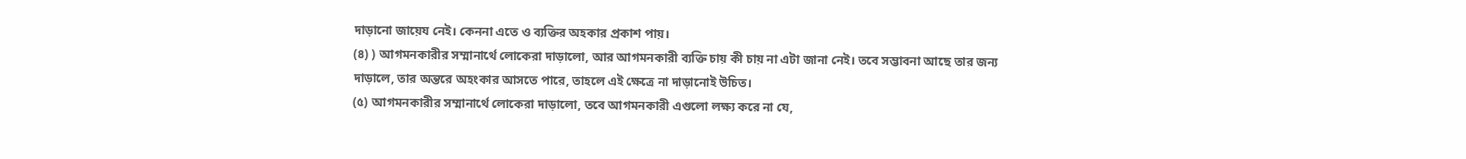দাড়ানো জায়েয নেই। কেননা এতে ও ব্যক্তির অহকার প্রকাশ পায়।
(৪) ) আগমনকারীর সম্মানার্থে লোকেরা দাড়ালো, আর আগমনকারী ব্যক্তি চায় কী চায় না এটা জানা নেই। তবে সম্ভাবনা আছে তার জন্য দাড়ালে, তার অন্তরে অহংকার আসতে পারে, তাহলে এই ক্ষেত্রে না দাড়ানোই উচিত।
(৫) আগমনকারীর সম্মানার্থে লোকেরা দাড়ালো, তবে আগমনকারী এগুলো লক্ষ্য করে না যে,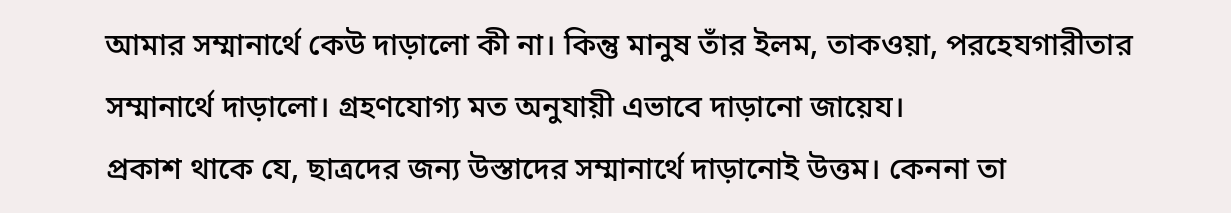আমার সম্মানার্থে কেউ দাড়ালো কী না। কিন্তু মানুষ তাঁর ইলম, তাকওয়া, পরহেযগারীতার সম্মানার্থে দাড়ালো। গ্রহণযোগ্য মত অনুযায়ী এভাবে দাড়ানো জায়েয।
প্রকাশ থাকে যে, ছাত্রদের জন্য উস্তাদের সম্মানার্থে দাড়ানোই উত্তম। কেননা তা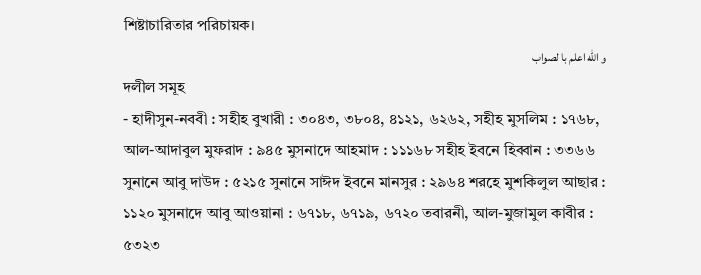শিষ্টাচারিতার পরিচায়ক।
و الله اعلم با لصواب
দলীল সমূহ
- হাদীসুন-নববী : সহীহ বুখারী : ৩০৪৩, ৩৮০৪, ৪১২১, ৬২৬২, সহীহ মুসলিম : ১৭৬৮, আল-আদাবুল মুফরাদ : ৯৪৫ মুসনাদে আহমাদ : ১১১৬৮ সহীহ ইবনে হিব্বান : ৩৩৬৬ সুনানে আবু দাউদ : ৫২১৫ সুনানে সাঈদ ইবনে মানসুর : ২৯৬৪ শরহে মুশকিলুল আছার : ১১২০ মুসনাদে আবু আওয়ানা : ৬৭১৮, ৬৭১৯, ৬৭২০ তবারনী, আল-মুজামুল কাবীর : ৫৩২৩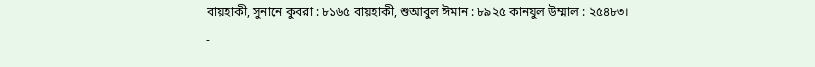বায়হাকী, সুনানে কুবরা : ৮১৬৫ বায়হাকী, শুআবুল ঈমান : ৮৯২৫ কানযুল উম্মাল : ২৫৪৮৩।
-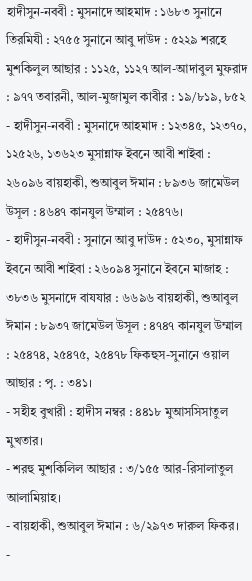হাদীসুন-নববী : মুসনাদে আহমাদ : ১৬৮৩ সুনানে তিরমিযী : ২৭৫৫ সুনানে আবু দাউদ : ৫২২৯ শরহে মুশকিলুল আছার : ১১২৫, ১১২৭ আল-আদাবুল মুফরাদ : ৯৭৭ তবারনী, আল-মুজামুল কাবীর : ১৯/৮১৯, ৮৫২
- হাদীসুন-নববী : মুসনাদে আহমাদ : ১২৩৪৫, ১২৩৭০, ১২৫২৬, ১৩৬২৩ মুসান্নাফ ইবনে আবী শাইবা : ২৬০৯৬ বায়হাকী, শুআবুল ঈমান : ৮৯৩৬ জামেউল উসূল : ৪৬৪৭ কানযুল উম্মাল : ২৫৪৭৬।
- হাদীসুন-নববী : সুনানে আবু দাউদ : ৫২৩০, মুসান্নাফ ইবনে আবী শাইবা : ২৬০৯৪ সুনানে ইবনে মাজাহ : ৩৮৩৬ মুসনাদে বাযযার : ৬৬৯৬ বায়হাকী, শুআবুল ঈমান : ৮৯৩৭ জামেউল উসূল : ৪৭৪৭ কানযুল উম্মাল : ২৫৪৭৪, ২৫৪৭৫, ২৫৪৭৮ ফিকহুস-সুনানে ওয়াল আছার : পৃ. : ৩৪১।
- সহীহ বুখারী : হাদীস নম্বর : ৪৪১৮ মুআসসিসাতুল মুখতার।
- শরহু মুশকিলিল আছার : ৩/১৫৫ আর-রিসালাতুল আলামিয়াহ।
- বায়হাকী, শুআবুল ঈমান : ৬/২৯৭৩ দারুল ফিকর।
-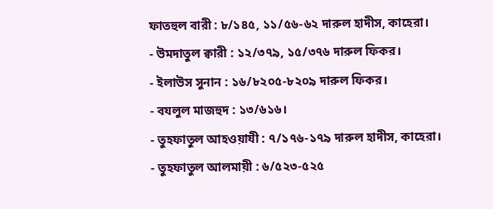ফাতহুল বারী : ৮/১৪৫, ১১/৫৬-৬২ দারুল হাদীস, কাহেরা।
- উমদাতুল ক্বারী : ১২/৩৭৯, ১৫/৩৭৬ দারুল ফিকর।
- ইলাউস সুনান : ১৬/৮২০৫-৮২০৯ দারুল ফিকর।
- বযলুল মাজহুদ : ১৩/৬১৬।
- তুহফাতুল আহওয়াযী : ৭/১৭৬-১৭৯ দারুল হাদীস, কাহেরা।
- তুহফাতুল আলমায়ী : ৬/৫২৩-৫২৫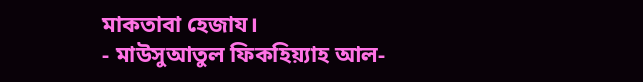মাকতাবা হেজায।
- মাউসুআতুল ফিকহিয়্যাহ আল-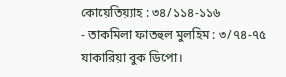কোয়েতিয়্যাহ : ৩৪/১১৪-১১৬
- তাকমিলা ফাতহুল মুলহিম : ৩/৭৪-৭৫ যাকারিয়া বুক ডিপো।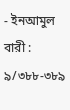- ইনআমুল বারী : ৯/৩৮৮-৩৮৯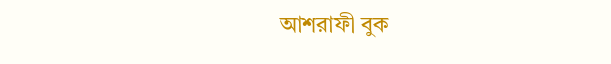আশরাফী বুক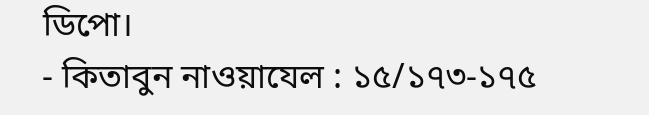ডিপো।
- কিতাবুন নাওয়াযেল : ১৫/১৭৩-১৭৫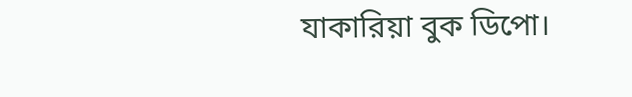যাকারিয়া বুক ডিপো।